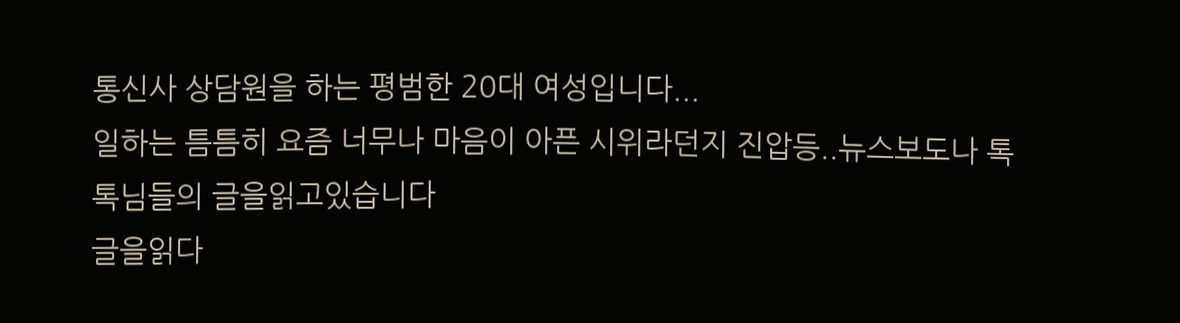통신사 상담원을 하는 평범한 20대 여성입니다...
일하는 틈틈히 요즘 너무나 마음이 아픈 시위라던지 진압등..뉴스보도나 톡톡님들의 글을읽고있습니다
글을읽다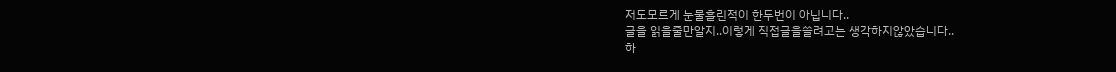저도모르게 눈물흘린적이 한두번이 아닙니다..
글을 읽을줄만알지..이렇게 직접글을쓸려고는 생각하지않았습니다..
하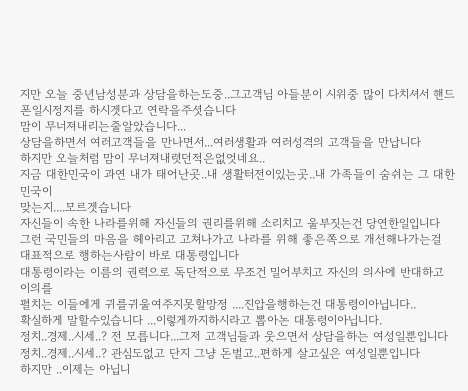지만 오늘 중년남성분과 상담을하는도중..그고객님 아들분이 시위중 많이 다치셔서 핸드폰일시정지를 하시겟다고 연락을주셧습니다
맘이 무너져내리는줄알았습니다...
상담을하면서 여러고객들을 만나면서...여러생활과 여러성격의 고객들을 만납니다
하지만 오늘처럼 맘이 무너져내렷던적은없엇네요..
지금 대한민국이 과연 내가 태어난곳..내 생활터전이있는곳..내 가족들이 숨쉬는 그 대한민국이
맞는지....모르겟습니다
자신들이 속한 나라를위해 자신들의 권리를위해 소리치고 울부짓는건 당연한일입니다
그런 국민들의 마음을 헤아리고 고쳐나가고 나라를 위해 좋은쪽으로 개선해나가는걸
대표적으로 행하는사람이 바로 대통령입니다
대통령이라는 이름의 권력으로 독단적으로 무조건 밀어부치고 자신의 의사에 반대하고 이의를
펼치는 이들에게 귀를귀울여주지못할망정 ....진압을행하는건 대통령이아닙니다..
확실하게 말할수있습니다 ...이렇게까지하시라고 뽑아논 대통령이아닙니다.
정치..경제..시세..? 전 모릅니다...그저 고객님들과 웃으면서 상담을하는 여성일뿐입니다
정치..경제..시세..? 관심도없고 단지 그냥 돈벌고..편하게 살고싶은 여성일뿐입니다
하지만 ..이제는 아닙니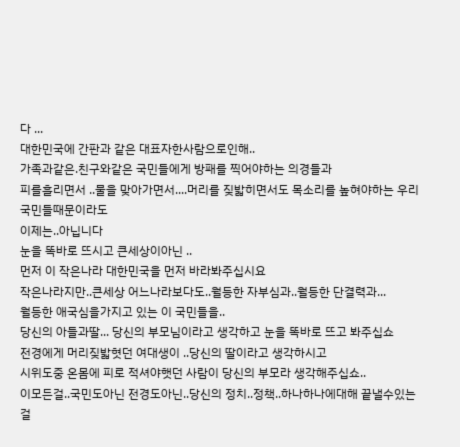다 ...
대한민국에 간판과 같은 대표자한사람으로인해..
가족과같은.친구와같은 국민들에게 방패를 찍어야하는 의경들과
피를흘리면서 ..물을 맞아가면서....머리를 짖밟히면서도 목소리를 높혀야하는 우리국민들때문이라도
이제는..아닙니다
눈을 똑바로 뜨시고 큰세상이아닌 ..
먼저 이 작은나라 대한민국을 먼저 바라봐주십시요
작은나라지만..큰세상 어느나라보다도..월등한 자부심과..월등한 단결력과...
월등한 애국심을가지고 있는 이 국민들을..
당신의 아들과딸... 당신의 부모님이라고 생각하고 눈을 똑바로 뜨고 봐주십쇼
전경에게 머리짖밟혓던 여대생이 ..당신의 딸이라고 생각하시고
시위도중 온몸에 피로 적셔야햇던 사람이 당신의 부모라 생각해주십쇼..
이모든걸..국민도아닌 전경도아닌..당신의 정치..정책..하나하나에대해 끝낼수있는걸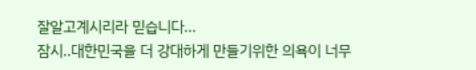잘알고계시리라 믿습니다...
잠시..대한민국을 더 강대하게 만들기위한 의욕이 너무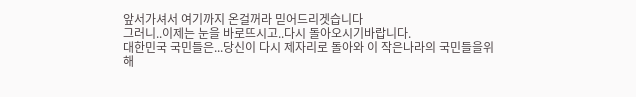앞서가셔서 여기까지 온걸꺼라 믿어드리겟습니다
그러니..이제는 눈을 바로뜨시고..다시 돌아오시기바랍니다.
대한민국 국민들은...당신이 다시 제자리로 돌아와 이 작은나라의 국민들을위해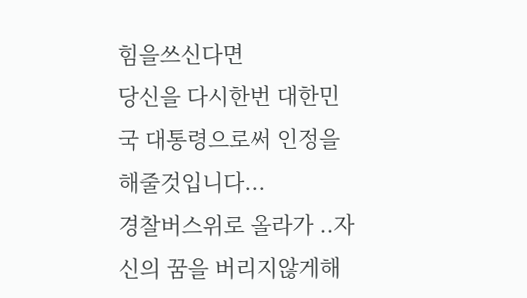힘을쓰신다면
당신을 다시한번 대한민국 대통령으로써 인정을해줄것입니다...
경찰버스위로 올라가 ..자신의 꿈을 버리지않게해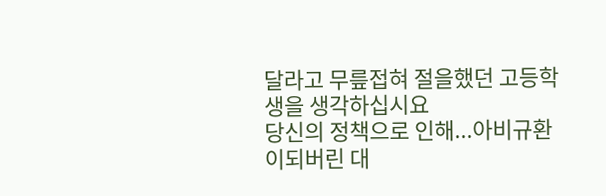달라고 무릎접혀 절을했던 고등학생을 생각하십시요
당신의 정책으로 인해...아비규환이되버린 대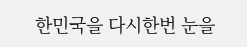한민국을 다시한번 눈을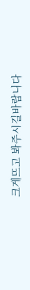크게뜨고 봐주시길바랍니다